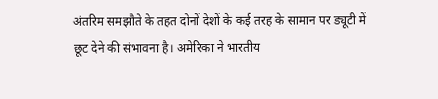अंतरिम समझौते के तहत दोनों देशों के कई तरह के सामान पर ड्यूटी में छूट देने की संभावना है। अमेरिका ने भारतीय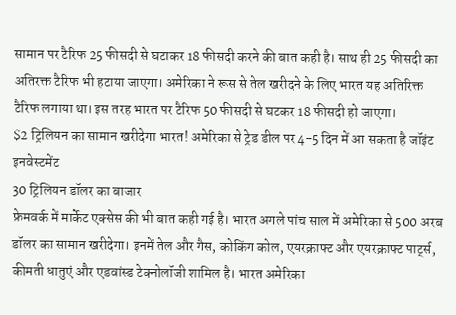सामान पर टैरिफ 25 फीसदी से घटाकर 18 फीसदी करने की बात कही है। साथ ही 25 फीसदी का अतिरक्त टैरिफ भी हटाया जाएगा। अमेरिका ने रूस से तेल खरीदने के लिए भारत यह अतिरिक्त टैरिफ लगाया था। इस तरह भारत पर टैरिफ 50 फीसदी से घटकर 18 फीसदी हो जाएगा।
$2 ट्रिलियन का सामान खरीदेगा भारत! अमेरिका से ट्रेड डील पर 4-5 दिन में आ सकता है जॉइंट इनवेस्टमेंट
30 ट्रिलियन डॉलर का बाजार
फ्रेमवर्क में मार्केट एक्सेस की भी बात कही गई है। भारत अगले पांच साल में अमेरिका से 500 अरब डॉलर का सामान खरीदेगा। इनमें तेल और गैस, कोकिंग कोल, एयरक्राफ्ट और एयरक्राफ्ट पार्ट्स, कीमती धातुएं और एडवांस्ड टेक्नोलॉजी शामिल है। भारत अमेरिका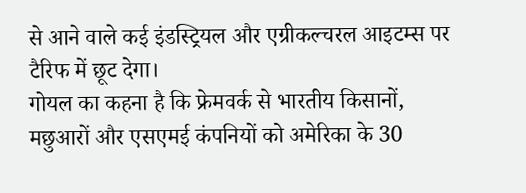से आने वाले कई इंडस्ट्रियल और एग्रीकल्चरल आइटम्स पर टैरिफ में छूट देगा।
गोयल का कहना है कि फ्रेमवर्क से भारतीय किसानों, मछुआरों और एसएमई कंपनियों को अमेरिका के 30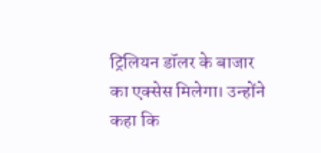ट्रिलियन डॉलर के बाजार का एक्सेस मिलेगा। उन्होंने कहा कि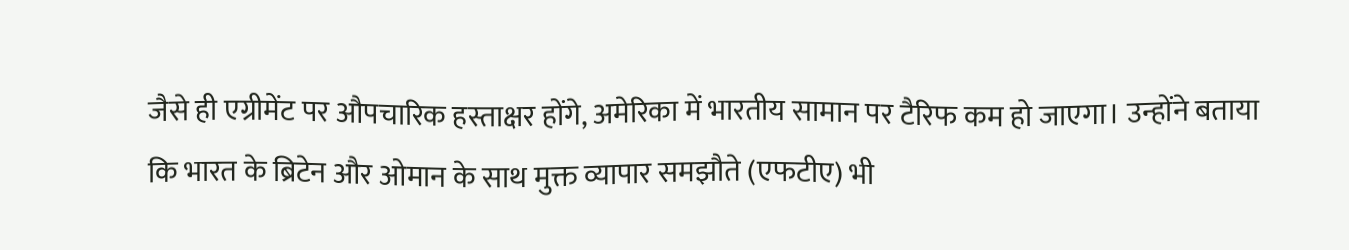जैसे ही एग्रीमेंट पर औपचारिक हस्ताक्षर होंगे, अमेरिका में भारतीय सामान पर टैरिफ कम हो जाएगा। उन्होंने बताया कि भारत के ब्रिटेन और ओमान के साथ मुक्त व्यापार समझौते (एफटीए) भी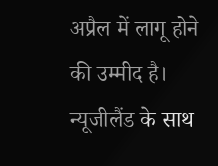अप्रैल में लागू होने की उम्मीद है। न्यूजीलैंड के साथ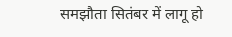समझौता सितंबर में लागू हो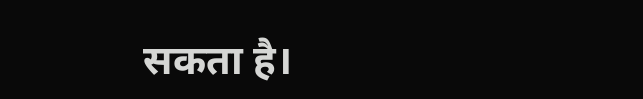सकता है।